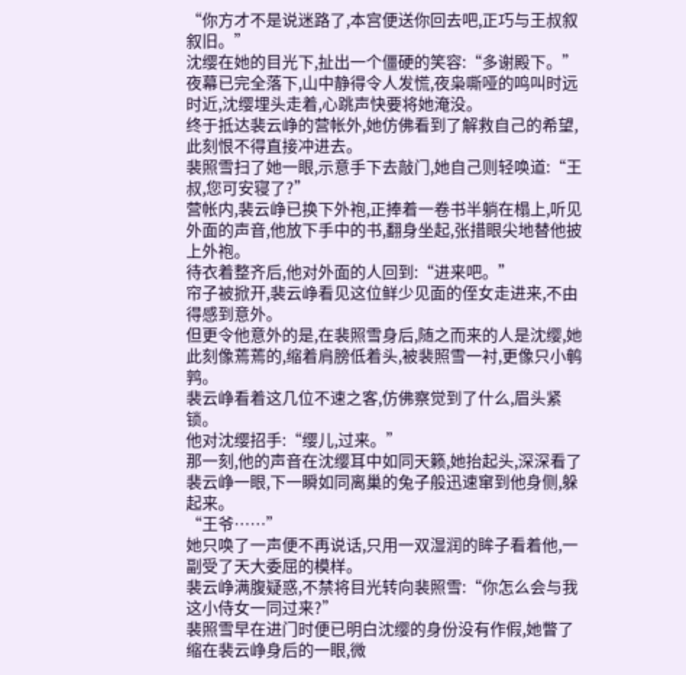“你方才不是说迷路了,本宫便送你回去吧,正巧与王叔叙叙旧。”
沈缨在她的目光下,扯出一个僵硬的笑容:“多谢殿下。”
夜幕已完全落下,山中静得令人发慌,夜枭嘶哑的鸣叫时远时近,沈缨埋头走着,心跳声快要将她淹没。
终于抵达裴云峥的营帐外,她仿佛看到了解救自己的希望,此刻恨不得直接冲进去。
裴照雪扫了她一眼,示意手下去敲门,她自己则轻唤道:“王叔,您可安寝了?”
营帐内,裴云峥已换下外袍,正捧着一卷书半躺在榻上,听见外面的声音,他放下手中的书,翻身坐起,张措眼尖地替他披上外袍。
待衣着整齐后,他对外面的人回到:“进来吧。”
帘子被掀开,裴云峥看见这位鲜少见面的侄女走进来,不由得感到意外。
但更令他意外的是,在裴照雪身后,随之而来的人是沈缨,她此刻像蔫蔫的,缩着肩膀低着头,被裴照雪一衬,更像只小鹌鹑。
裴云峥看着这几位不速之客,仿佛察觉到了什么,眉头紧锁。
他对沈缨招手:“缨儿,过来。”
那一刻,他的声音在沈缨耳中如同天籁,她抬起头,深深看了裴云峥一眼,下一瞬如同离巢的兔子般迅速窜到他身侧,躲起来。
“王爷……”
她只唤了一声便不再说话,只用一双湿润的眸子看着他,一副受了天大委屈的模样。
裴云峥满腹疑惑,不禁将目光转向裴照雪:“你怎么会与我这小侍女一同过来?”
裴照雪早在进门时便已明白沈缨的身份没有作假,她瞥了缩在裴云峥身后的一眼,微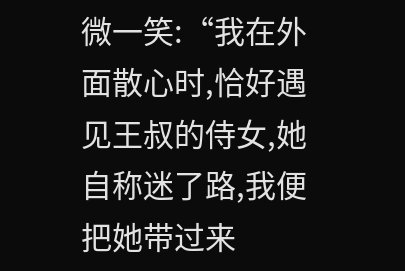微一笑:“我在外面散心时,恰好遇见王叔的侍女,她自称迷了路,我便把她带过来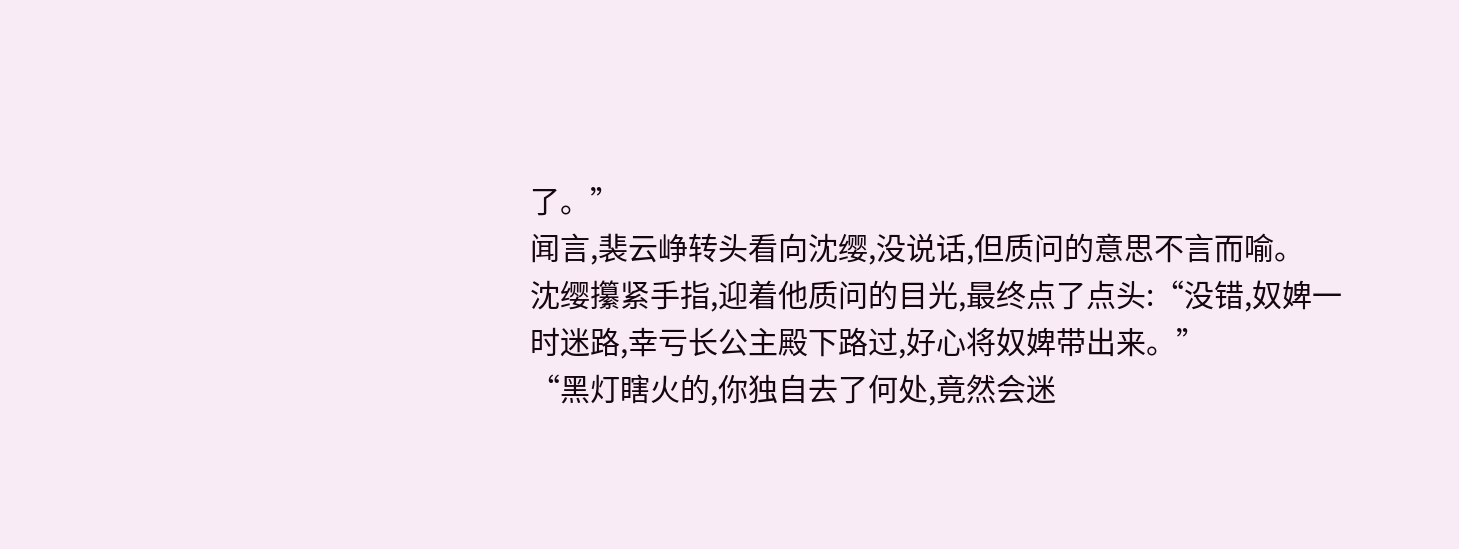了。”
闻言,裴云峥转头看向沈缨,没说话,但质问的意思不言而喻。
沈缨攥紧手指,迎着他质问的目光,最终点了点头:“没错,奴婢一时迷路,幸亏长公主殿下路过,好心将奴婢带出来。”
“黑灯瞎火的,你独自去了何处,竟然会迷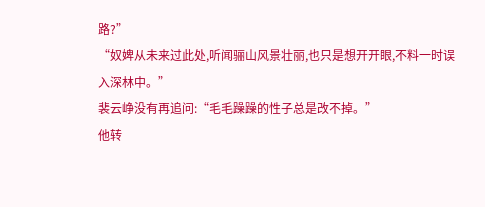路?”
“奴婢从未来过此处,听闻骊山风景壮丽,也只是想开开眼,不料一时误入深林中。”
裴云峥没有再追问:“毛毛躁躁的性子总是改不掉。”
他转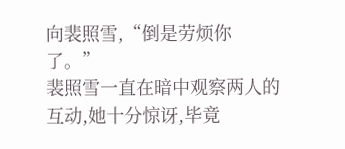向裴照雪,“倒是劳烦你了。”
裴照雪一直在暗中观察两人的互动,她十分惊讶,毕竟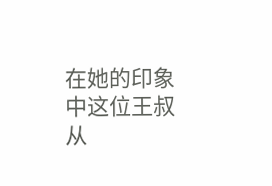在她的印象中这位王叔从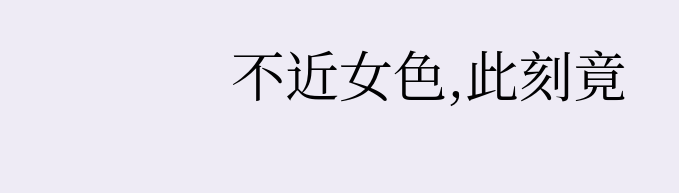不近女色,此刻竟